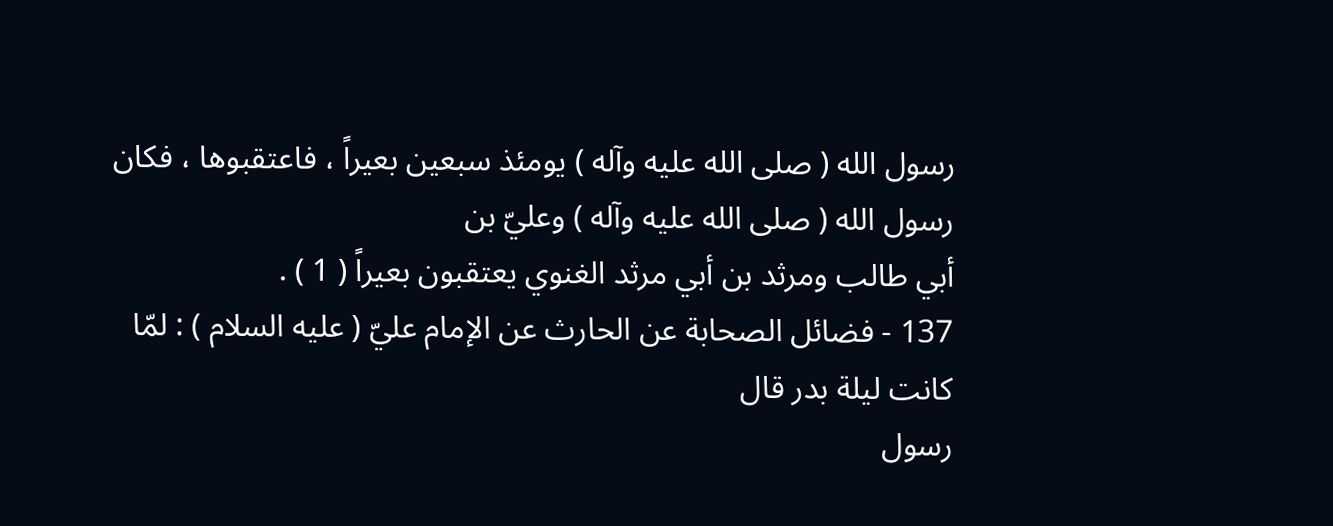رسول الله ( صلى الله عليه وآله ) يومئذ سبعين بعيراً ، فاعتقبوها ، فكان رسول الله ( صلى الله عليه وآله ) وعليّ بن
أبي طالب ومرثد بن أبي مرثد الغنوي يعتقبون بعيراً ( 1 ) .
137 - فضائل الصحابة عن الحارث عن الإمام عليّ ( عليه السلام ) : لمّا كانت ليلة بدر قال
رسول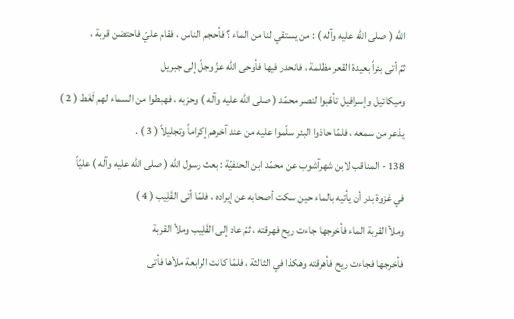الله ( صلى الله عليه وآله ) : من يستقي لنا من الماء ؟ فأحجم الناس ، فقام عليّ فاحتضن قربة ،
ثمّ أتى بئراً بعيدة القعر مظلمة ، فانحدر فيها فأوحى الله عزّ وجلّ إلى جبريل
وميكائيل وإسرافيل تأهّبوا لنصر محمّد ( صلى الله عليه وآله ) وحزبه ، فهبطوا من السماء لهم لَغَط ( 2 )
يذعر من سمعه ، فلمّا حاذوا البئر سلّموا عليه من عند آخرهم إكراماً وتجليلاً ( 3 ) .
138 - المناقب لابن شهرآشوب عن محمّد ابن الحنفيّة : بعث رسول الله ( صلى الله عليه وآله ) عليّاً
في غزوة بدر أن يأتيه بالماء حين سكت أصحابه عن إيراده ، فلمّا أتى القَلِيب ( 4 )
وملأ القربة الماء فأخرجها جاءت ريح فهرقته ، ثمّ عاد إلى القَلِيب وملأ القربة
فأخرجها فجاءت ريح فأهرقته وهكذا في الثالثة ، فلمّا كانت الرابعة ملأها فأتى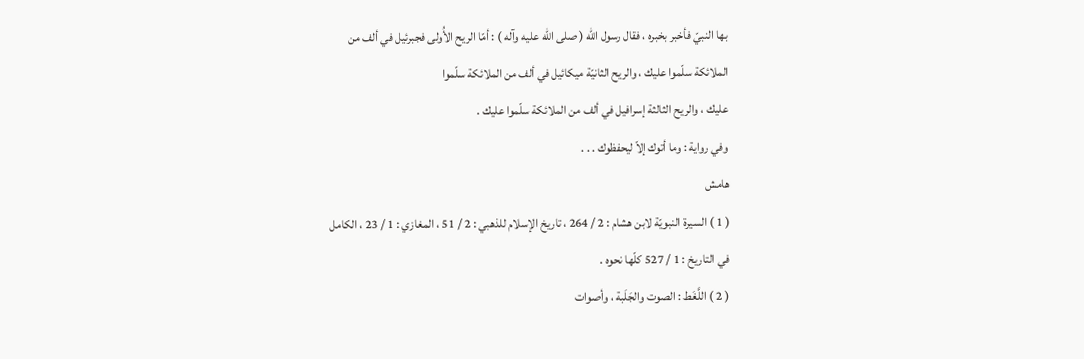بها النبيّ فأخبر بخبره ، فقال رسول الله ( صلى الله عليه وآله ) : أمّا الريح الأُولى فجبرئيل في ألف من
الملائكة سلّموا عليك ، والريح الثانيّة ميكائيل في ألف من الملائكة سلّموا
عليك ، والريح الثالثة إسرافيل في ألف من الملائكة سلّموا عليك .
وفي رواية : وما أتوك إلاّ ليحفظوك . . .
هامش
( 1 ) السيرة النبويّة لابن هشام : 2 / 264 ، تاريخ الإسلام للذهبي : 2 / 51 ، المغازي : 1 / 23 ، الكامل
في التاريخ : 1 / 527 كلّها نحوه .
( 2 ) اللَّغَط : الصوت والجَلَبة ، وأصوات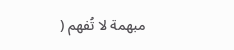مبهمة لا تُفهم (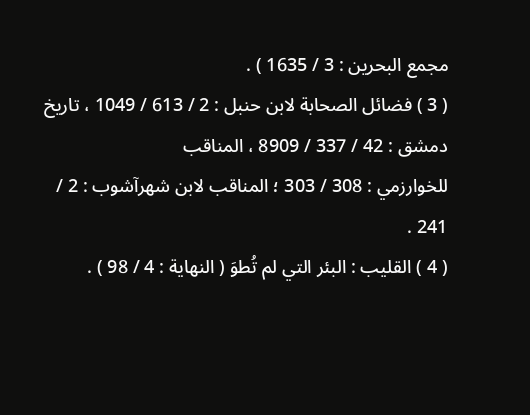مجمع البحرين : 3 / 1635 ) .
( 3 ) فضائل الصحابة لابن حنبل : 2 / 613 / 1049 ، تاريخ دمشق : 42 / 337 / 8909 ، المناقب
للخوارزمي : 308 / 303 ؛ المناقب لابن شهرآشوب : 2 / 241 .
( 4 ) القليب : البئر التي لم تُطوَ ( النهاية : 4 / 98 ) .